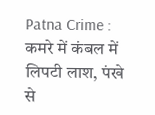Patna Crime : कमरे में कंबल में लिपटी लाश, पंखे से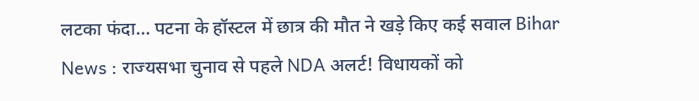लटका फंदा… पटना के हॉस्टल में छात्र की मौत ने खड़े किए कई सवाल Bihar News : राज्यसभा चुनाव से पहले NDA अलर्ट! विधायकों को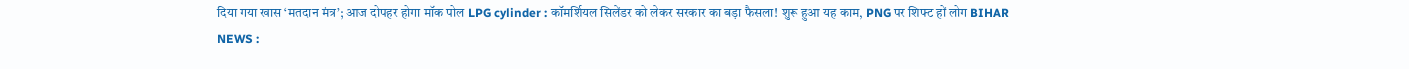दिया गया खास ‘मतदान मंत्र’; आज दोपहर होगा मॉक पोल LPG cylinder : कॉमर्शियल सिलेंडर को लेकर सरकार का बड़ा फैसला! शुरू हुआ यह काम, PNG पर शिफ्ट हों लोग BIHAR NEWS :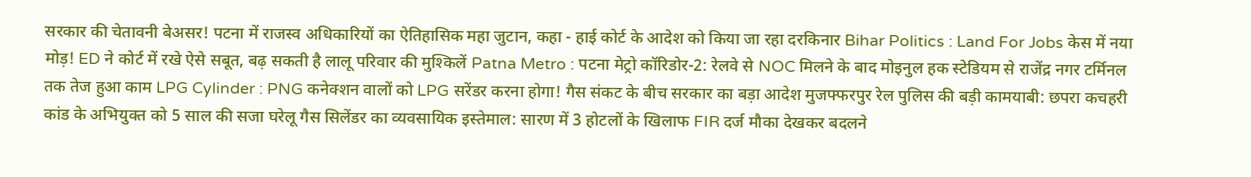सरकार की चेतावनी बेअसर! पटना में राजस्व अधिकारियों का ऐतिहासिक महा जुटान, कहा - हाई कोर्ट के आदेश को किया जा रहा दरकिनार Bihar Politics : Land For Jobs केस में नया मोड़! ED ने कोर्ट में रखे ऐसे सबूत, बढ़ सकती है लालू परिवार की मुश्किलें Patna Metro : पटना मेट्रो कॉरिडोर-2: रेलवे से NOC मिलने के बाद मोइनुल हक स्टेडियम से राजेंद्र नगर टर्मिनल तक तेज हुआ काम LPG Cylinder : PNG कनेक्शन वालों को LPG सरेंडर करना होगा! गैस संकट के बीच सरकार का बड़ा आदेश मुजफ्फरपुर रेल पुलिस की बड़ी कामयाबी: छपरा कचहरी कांड के अभियुक्त को 5 साल की सजा घरेलू गैस सिलेंडर का व्यवसायिक इस्तेमाल: सारण में 3 होटलों के खिलाफ FIR दर्ज मौका देखकर बदलने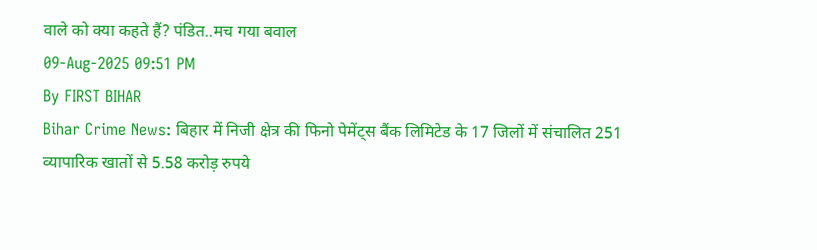वाले को क्या कहते हैं? पंडित..मच गया बवाल
09-Aug-2025 09:51 PM
By FIRST BIHAR
Bihar Crime News: बिहार में निजी क्षेत्र की फिनो पेमेंट्स बैंक लिमिटेड के 17 जिलों में संचालित 251 व्यापारिक खातों से 5.58 करोड़ रुपये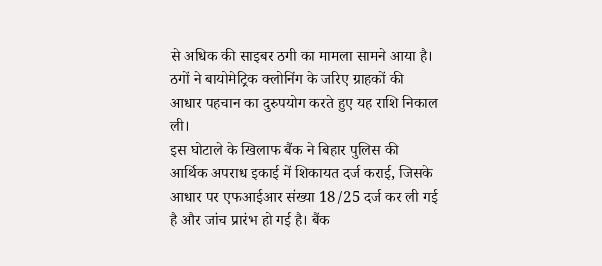से अधिक की साइबर ठगी का मामला सामने आया है। ठगों ने बायोमेट्रिक क्लोनिंग के जरिए ग्राहकों की आधार पहचान का दुरुपयोग करते हुए यह राशि निकाल ली।
इस घोटाले के खिलाफ बैंक ने बिहार पुलिस की आर्थिक अपराध इकाई में शिकायत दर्ज कराई, जिसके आधार पर एफआईआर संख्या 18/25 दर्ज कर ली गई है और जांच प्रारंभ हो गई है। बैंक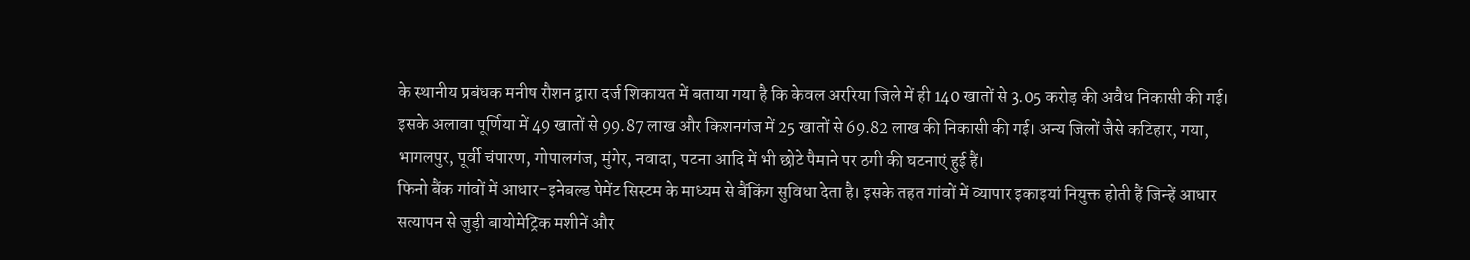के स्थानीय प्रबंधक मनीष रौशन द्वारा दर्ज शिकायत में बताया गया है कि केवल अररिया जिले में ही 140 खातों से 3.05 करोड़ की अवैध निकासी की गई।
इसके अलावा पूर्णिया में 49 खातों से 99.87 लाख और किशनगंज में 25 खातों से 69.82 लाख की निकासी की गई। अन्य जिलों जैसे कटिहार, गया, भागलपुर, पूर्वी चंपारण, गोपालगंज, मुंगेर, नवादा, पटना आदि में भी छोटे पैमाने पर ठगी की घटनाएं हुई हैं।
फिनो बैंक गांवों में आधार-इनेबल्ड पेमेंट सिस्टम के माध्यम से बैंकिंग सुविधा देता है। इसके तहत गांवों में व्यापार इकाइयां नियुक्त होती हैं जिन्हें आधार सत्यापन से जुड़ी बायोमेट्रिक मशीनें और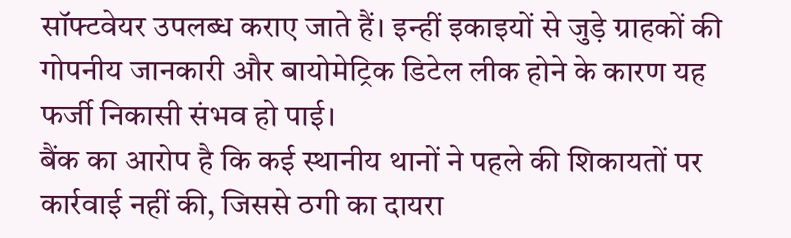सॉफ्टवेयर उपलब्ध कराए जाते हैं। इन्हीं इकाइयों से जुड़े ग्राहकों की गोपनीय जानकारी और बायोमेट्रिक डिटेल लीक होने के कारण यह फर्जी निकासी संभव हो पाई।
बैंक का आरोप है कि कई स्थानीय थानों ने पहले की शिकायतों पर कार्रवाई नहीं की, जिससे ठगी का दायरा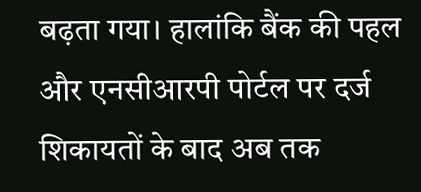बढ़ता गया। हालांकि बैंक की पहल और एनसीआरपी पोर्टल पर दर्ज शिकायतों के बाद अब तक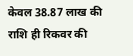केवल 38.87 लाख की राशि ही रिकवर की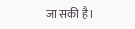जा सकी है।